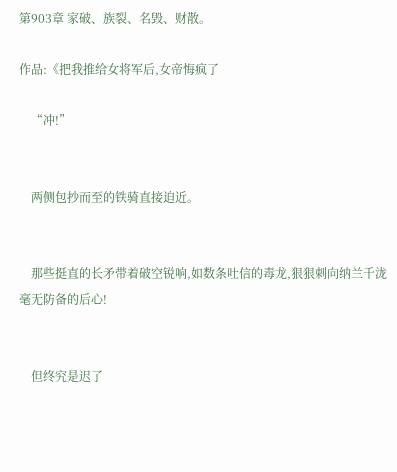第903章 家破、族裂、名毁、财散。

作品:《把我推给女将军后,女帝悔疯了

    “冲!”


    两侧包抄而至的铁骑直接迫近。


    那些挺直的长矛带着破空锐响,如数条吐信的毒龙,狠狠刺向纳兰千泷毫无防备的后心!


    但终究是迟了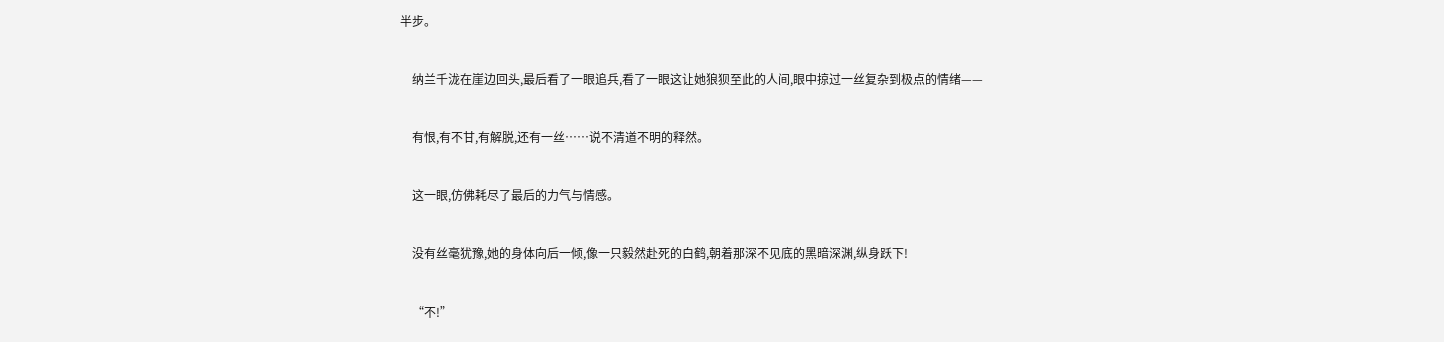半步。


    纳兰千泷在崖边回头,最后看了一眼追兵,看了一眼这让她狼狈至此的人间,眼中掠过一丝复杂到极点的情绪——


    有恨,有不甘,有解脱,还有一丝……说不清道不明的释然。


    这一眼,仿佛耗尽了最后的力气与情感。


    没有丝毫犹豫,她的身体向后一倾,像一只毅然赴死的白鹤,朝着那深不见底的黑暗深渊,纵身跃下!


    “不!”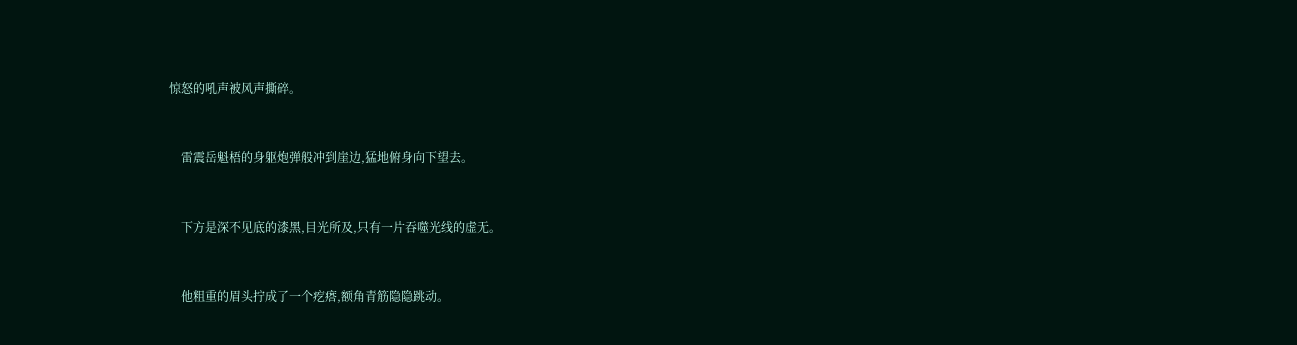惊怒的吼声被风声撕碎。


    雷震岳魁梧的身躯炮弹般冲到崖边,猛地俯身向下望去。


    下方是深不见底的漆黑,目光所及,只有一片吞噬光线的虚无。


    他粗重的眉头拧成了一个疙瘩,额角青筋隐隐跳动。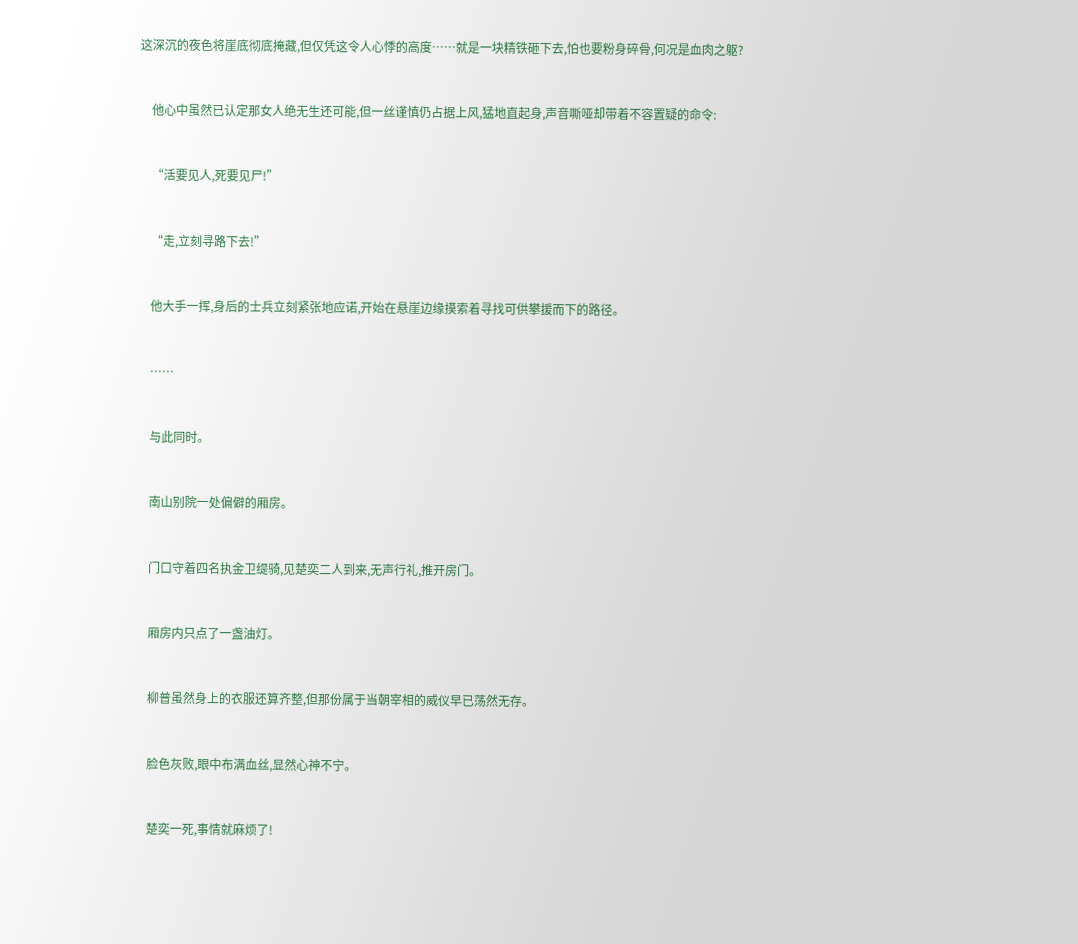这深沉的夜色将崖底彻底掩藏,但仅凭这令人心悸的高度……就是一块精铁砸下去,怕也要粉身碎骨,何况是血肉之躯?


    他心中虽然已认定那女人绝无生还可能,但一丝谨慎仍占据上风,猛地直起身,声音嘶哑却带着不容置疑的命令:


    “活要见人,死要见尸!”


    “走,立刻寻路下去!”


    他大手一挥,身后的士兵立刻紧张地应诺,开始在悬崖边缘摸索着寻找可供攀援而下的路径。


    ……


    与此同时。


    南山别院一处偏僻的厢房。


    门口守着四名执金卫缇骑,见楚奕二人到来,无声行礼,推开房门。


    厢房内只点了一盏油灯。


    柳普虽然身上的衣服还算齐整,但那份属于当朝宰相的威仪早已荡然无存。


    脸色灰败,眼中布满血丝,显然心神不宁。


    楚奕一死,事情就麻烦了!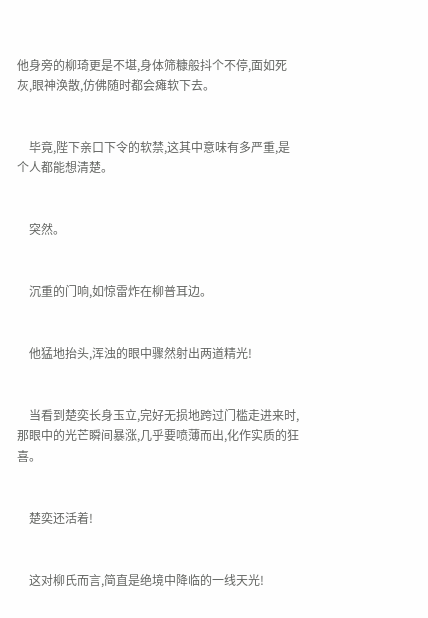他身旁的柳琦更是不堪,身体筛糠般抖个不停,面如死灰,眼神涣散,仿佛随时都会瘫软下去。


    毕竟,陛下亲口下令的软禁,这其中意味有多严重,是个人都能想清楚。


    突然。


    沉重的门响,如惊雷炸在柳普耳边。


    他猛地抬头,浑浊的眼中骤然射出两道精光!


    当看到楚奕长身玉立,完好无损地跨过门槛走进来时,那眼中的光芒瞬间暴涨,几乎要喷薄而出,化作实质的狂喜。


    楚奕还活着!


    这对柳氏而言,简直是绝境中降临的一线天光!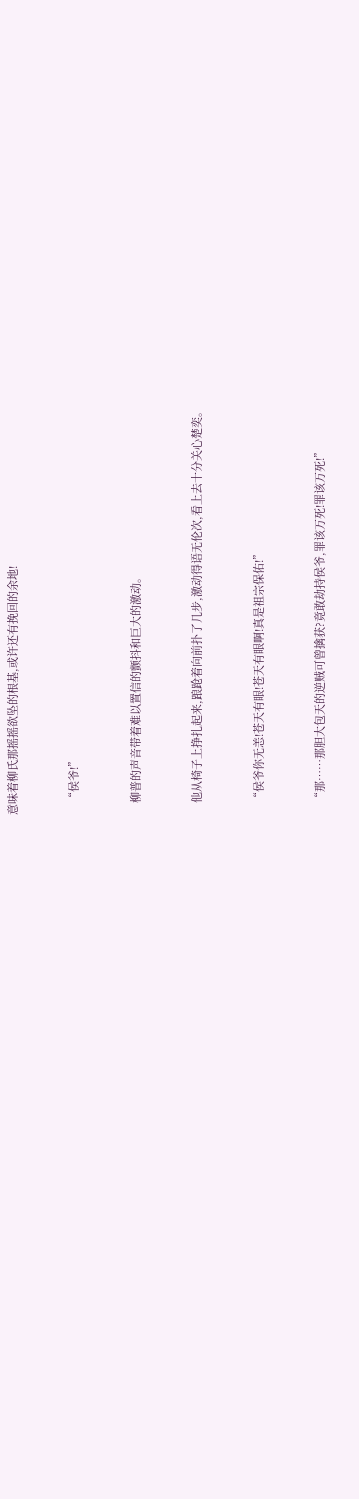意味着柳氏那摇摇欲坠的根基,或许还有挽回的余地!


    “侯爷!”


    柳普的声音带着难以置信的颤抖和巨大的激动。


    他从椅子上挣扎起来,踉跄着向前扑了几步,激动得语无伦次,看上去十分关心楚奕。


    “侯爷你无恙!苍天有眼!苍天有眼啊!真是祖宗保佑!”


    “那……那胆大包天的逆贼可曾擒获?竟敢劫持侯爷,罪该万死!罪该万死!”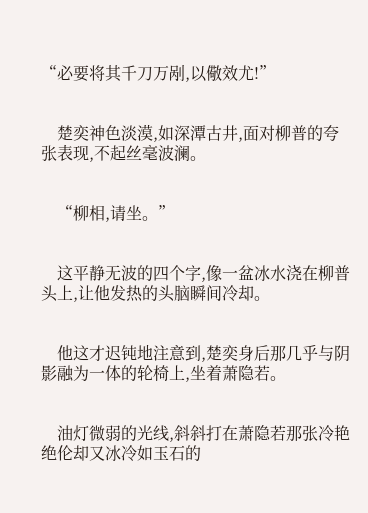“必要将其千刀万剐,以儆效尤!”


    楚奕神色淡漠,如深潭古井,面对柳普的夸张表现,不起丝毫波澜。


    “柳相,请坐。”


    这平静无波的四个字,像一盆冰水浇在柳普头上,让他发热的头脑瞬间冷却。


    他这才迟钝地注意到,楚奕身后那几乎与阴影融为一体的轮椅上,坐着萧隐若。


    油灯微弱的光线,斜斜打在萧隐若那张冷艳绝伦却又冰冷如玉石的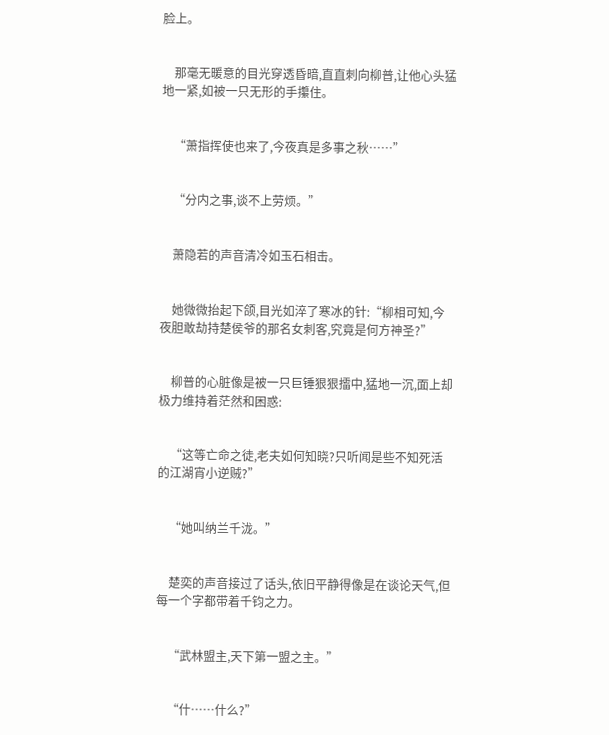脸上。


    那毫无暖意的目光穿透昏暗,直直刺向柳普,让他心头猛地一紧,如被一只无形的手攥住。


    “萧指挥使也来了,今夜真是多事之秋……”


    “分内之事,谈不上劳烦。”


    萧隐若的声音清冷如玉石相击。


    她微微抬起下颌,目光如淬了寒冰的针:“柳相可知,今夜胆敢劫持楚侯爷的那名女刺客,究竟是何方神圣?”


    柳普的心脏像是被一只巨锤狠狠擂中,猛地一沉,面上却极力维持着茫然和困惑:


    “这等亡命之徒,老夫如何知晓?只听闻是些不知死活的江湖宵小逆贼?”


    “她叫纳兰千泷。”


    楚奕的声音接过了话头,依旧平静得像是在谈论天气,但每一个字都带着千钧之力。


    “武林盟主,天下第一盟之主。”


    “什……什么?”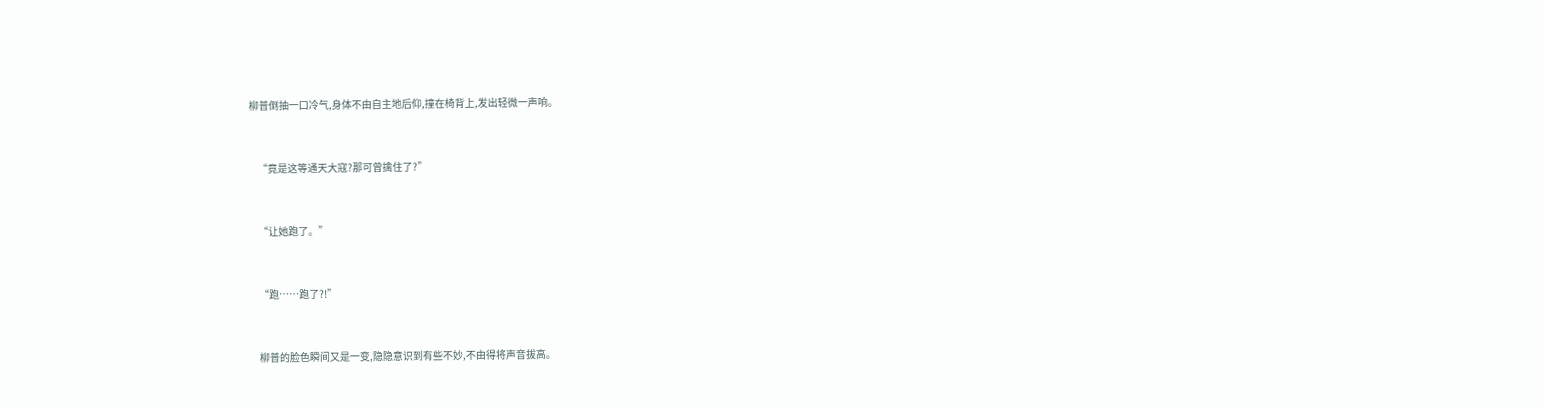柳普倒抽一口冷气,身体不由自主地后仰,撞在椅背上,发出轻微一声响。


    “竟是这等通天大寇?那可曾擒住了?”


    “让她跑了。”


    “跑……跑了?!”


    柳普的脸色瞬间又是一变,隐隐意识到有些不妙,不由得将声音拔高。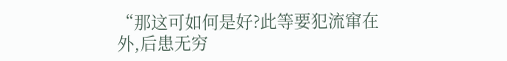“那这可如何是好?此等要犯流窜在外,后患无穷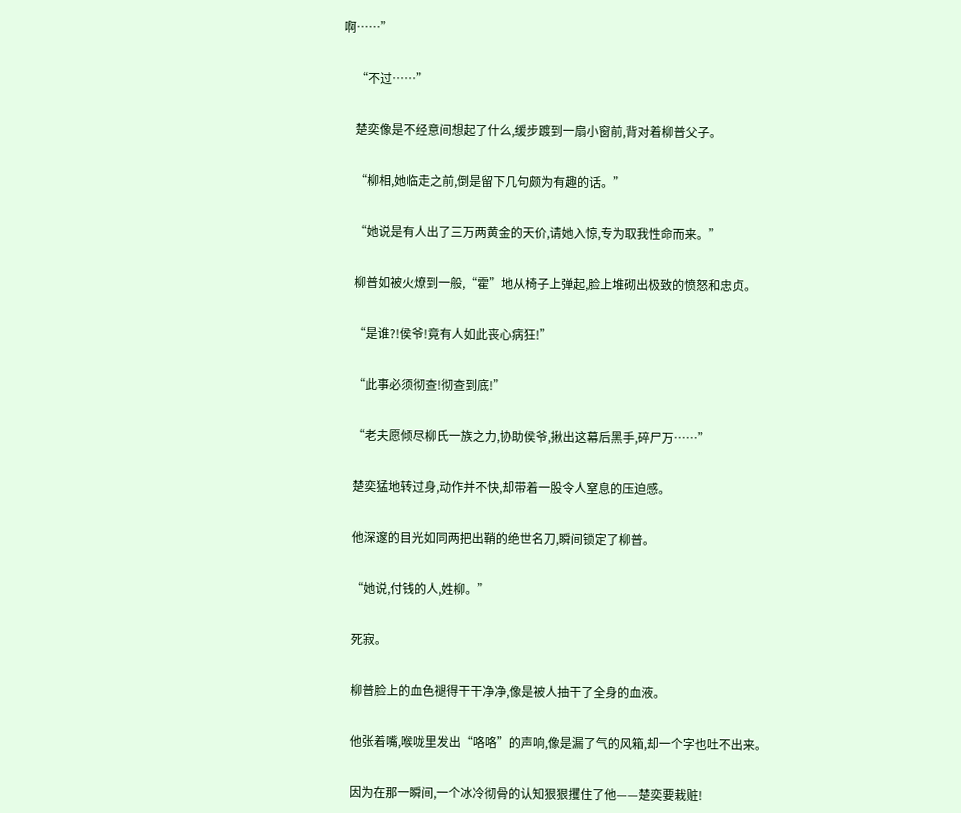啊……”


    “不过……”


    楚奕像是不经意间想起了什么,缓步踱到一扇小窗前,背对着柳普父子。


    “柳相,她临走之前,倒是留下几句颇为有趣的话。”


    “她说是有人出了三万两黄金的天价,请她入惊,专为取我性命而来。”


    柳普如被火燎到一般,“霍”地从椅子上弹起,脸上堆砌出极致的愤怒和忠贞。


    “是谁?!侯爷!竟有人如此丧心病狂!”


    “此事必须彻查!彻查到底!”


    “老夫愿倾尽柳氏一族之力,协助侯爷,揪出这幕后黑手,碎尸万……”


    楚奕猛地转过身,动作并不快,却带着一股令人窒息的压迫感。


    他深邃的目光如同两把出鞘的绝世名刀,瞬间锁定了柳普。


    “她说,付钱的人,姓柳。”


    死寂。


    柳普脸上的血色褪得干干净净,像是被人抽干了全身的血液。


    他张着嘴,喉咙里发出“咯咯”的声响,像是漏了气的风箱,却一个字也吐不出来。


    因为在那一瞬间,一个冰冷彻骨的认知狠狠攫住了他——楚奕要栽赃!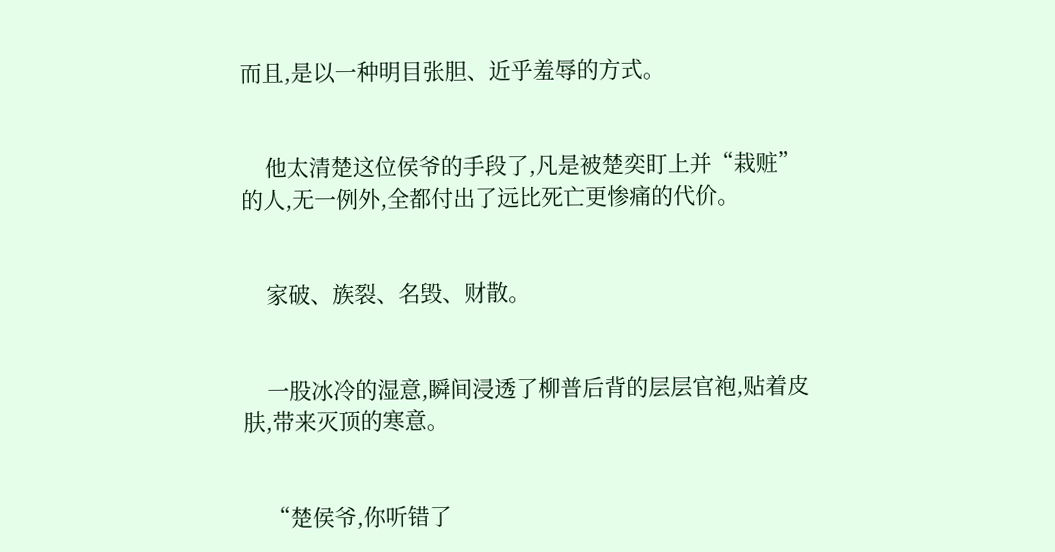而且,是以一种明目张胆、近乎羞辱的方式。


    他太清楚这位侯爷的手段了,凡是被楚奕盯上并“栽赃”的人,无一例外,全都付出了远比死亡更惨痛的代价。


    家破、族裂、名毁、财散。


    一股冰冷的湿意,瞬间浸透了柳普后背的层层官袍,贴着皮肤,带来灭顶的寒意。


    “楚侯爷,你听错了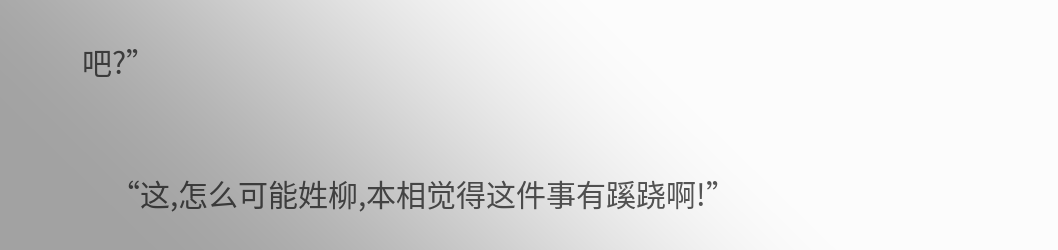吧?”


    “这,怎么可能姓柳,本相觉得这件事有蹊跷啊!”